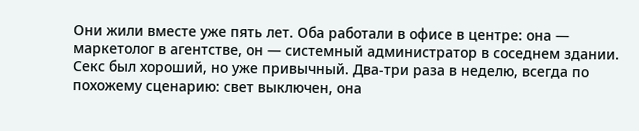Они жили вместе уже пять лет. Оба работали в офисе в центре: она — маркетолог в агентстве, он — системный администратор в соседнем здании. Секс был хороший, но уже привычный. Два-три раза в неделю, всегда по похожему сценарию: свет выключен, она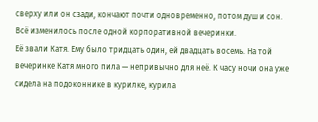сверху или он сзади, кончают почти одновременно, потом душ и сон.
Всё изменилось после одной корпоративной вечеринки.
Её звали Катя. Ему было тридцать один, ей двадцать восемь. На той вечеринке Катя много пила — непривычно для неё. К часу ночи она уже сидела на подоконнике в курилке, курила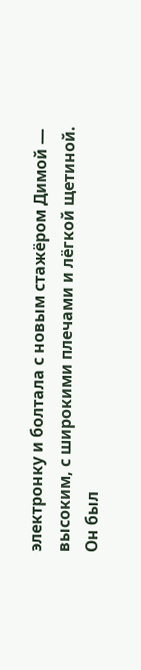электронку и болтала с новым стажёром Димой — высоким, с широкими плечами и лёгкой щетиной. Он был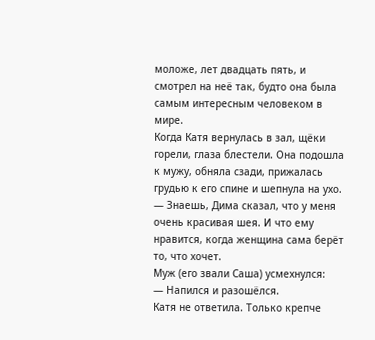моложе, лет двадцать пять, и смотрел на неё так, будто она была самым интересным человеком в мире.
Когда Катя вернулась в зал, щёки горели, глаза блестели. Она подошла к мужу, обняла сзади, прижалась грудью к его спине и шепнула на ухо.
— Знаешь, Дима сказал, что у меня очень красивая шея. И что ему нравится, когда женщина сама берёт то, что хочет.
Муж (его звали Саша) усмехнулся:
— Напился и разошёлся.
Катя не ответила. Только крепче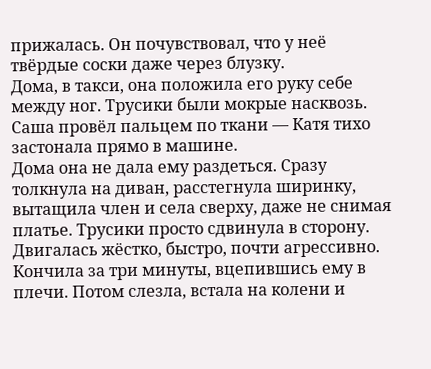прижалась. Он почувствовал, что у неё твёрдые соски даже через блузку.
Дома, в такси, она положила его руку себе между ног. Трусики были мокрые насквозь. Саша провёл пальцем по ткани — Катя тихо застонала прямо в машине.
Дома она не дала ему раздеться. Сразу толкнула на диван, расстегнула ширинку, вытащила член и села сверху, даже не снимая платье. Трусики просто сдвинула в сторону. Двигалась жёстко, быстро, почти агрессивно. Кончила за три минуты, вцепившись ему в плечи. Потом слезла, встала на колени и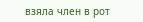взяла член в рот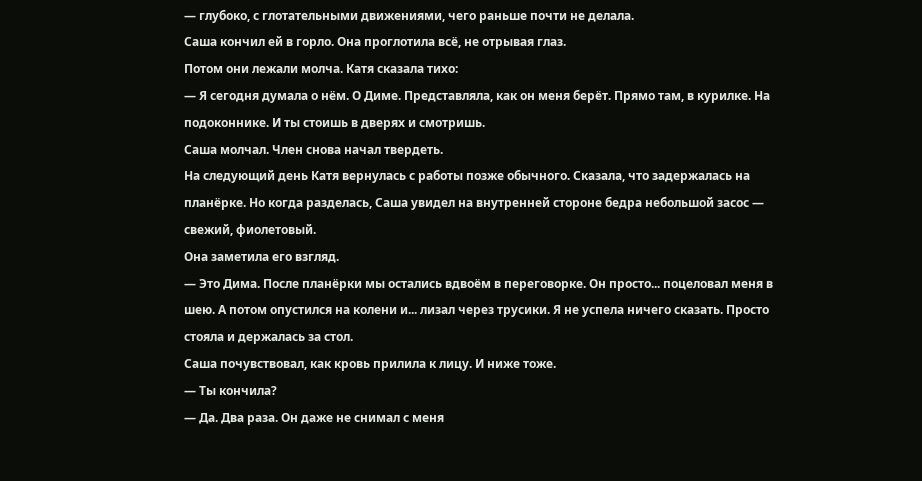— глубоко, с глотательными движениями, чего раньше почти не делала.
Саша кончил ей в горло. Она проглотила всё, не отрывая глаз.
Потом они лежали молча. Катя сказала тихо:
— Я сегодня думала о нём. О Диме. Представляла, как он меня берёт. Прямо там, в курилке. На подоконнике. И ты стоишь в дверях и смотришь.
Саша молчал. Член снова начал твердеть.
На следующий день Катя вернулась с работы позже обычного. Сказала, что задержалась на планёрке. Но когда разделась, Саша увидел на внутренней стороне бедра небольшой засос — свежий, фиолетовый.
Она заметила его взгляд.
— Это Дима. После планёрки мы остались вдвоём в переговорке. Он просто... поцеловал меня в шею. А потом опустился на колени и... лизал через трусики. Я не успела ничего сказать. Просто стояла и держалась за стол.
Саша почувствовал, как кровь прилила к лицу. И ниже тоже.
— Ты кончила?
— Да. Два раза. Он даже не снимал с меня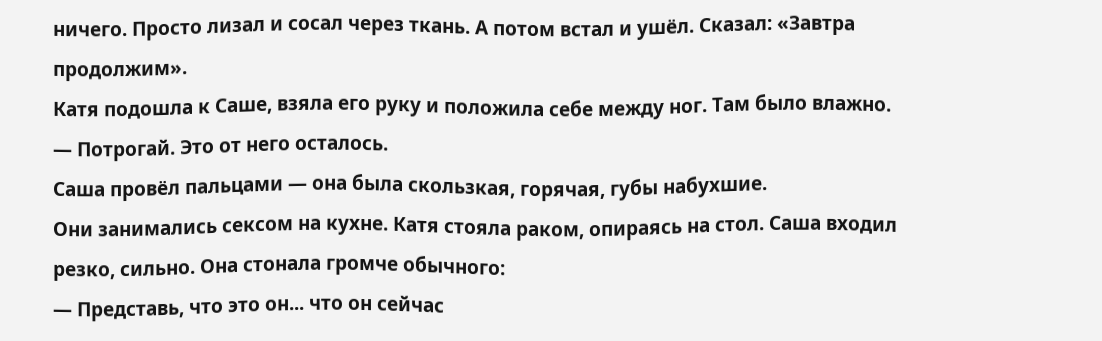ничего. Просто лизал и сосал через ткань. А потом встал и ушёл. Сказал: «Завтра продолжим».
Катя подошла к Саше, взяла его руку и положила себе между ног. Там было влажно.
— Потрогай. Это от него осталось.
Саша провёл пальцами — она была скользкая, горячая, губы набухшие.
Они занимались сексом на кухне. Катя стояла раком, опираясь на стол. Саша входил резко, сильно. Она стонала громче обычного:
— Представь, что это он... что он сейчас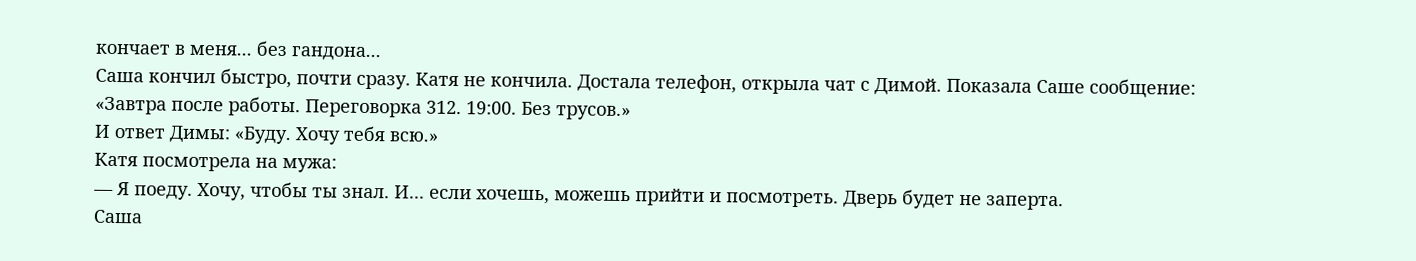кончает в меня... без гандона...
Саша кончил быстро, почти сразу. Катя не кончила. Достала телефон, открыла чат с Димой. Показала Саше сообщение:
«Завтра после работы. Переговорка 312. 19:00. Без трусов.»
И ответ Димы: «Буду. Хочу тебя всю.»
Катя посмотрела на мужа:
— Я поеду. Хочу, чтобы ты знал. И... если хочешь, можешь прийти и посмотреть. Дверь будет не заперта.
Саша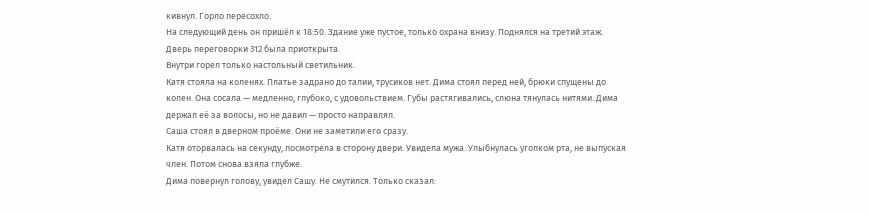кивнул. Горло пересохло.
На следующий день он пришёл к 18:50. Здание уже пустое, только охрана внизу. Поднялся на третий этаж. Дверь переговорки 312 была приоткрыта.
Внутри горел только настольный светильник.
Катя стояла на коленях. Платье задрано до талии, трусиков нет. Дима стоял перед ней, брюки спущены до колен. Она сосала — медленно, глубоко, с удовольствием. Губы растягивались, слюна тянулась нитями. Дима держал её за волосы, но не давил — просто направлял.
Саша стоял в дверном проёме. Они не заметили его сразу.
Катя оторвалась на секунду, посмотрела в сторону двери. Увидела мужа. Улыбнулась уголком рта, не выпуская член. Потом снова взяла глубже.
Дима повернул голову, увидел Сашу. Не смутился. Только сказал: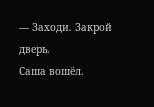— Заходи. Закрой дверь.
Саша вошёл.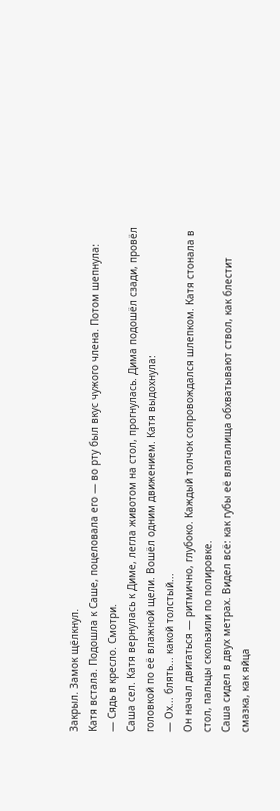Закрыл. Замок щёлкнул.
Катя встала. Подошла к Саше, поцеловала его — во рту был вкус чужого члена. Потом шепнула:
— Сядь в кресло. Смотри.
Саша сел. Катя вернулась к Диме, легла животом на стол, прогнулась. Дима подошёл сзади, провёл головкой по её влажной щели. Вошёл одним движением. Катя выдохнула:
— Ох... блять... какой толстый...
Он начал двигаться — ритмично, глубоко. Каждый толчок сопровождался шлепком. Катя стонала в стол, пальцы скользили по полировке.
Саша сидел в двух метрах. Видел всё: как губы её влагалища обхватывают ствол, как блестит смазка, как яйца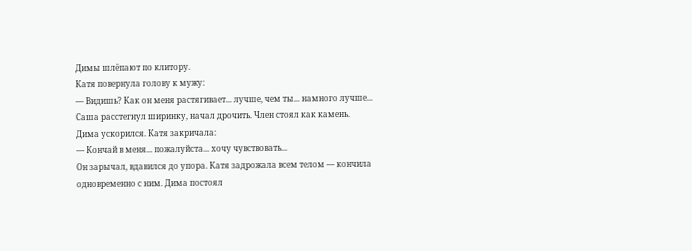Димы шлёпают по клитору.
Катя повернула голову к мужу:
— Видишь? Как он меня растягивает... лучше, чем ты... намного лучше...
Саша расстегнул ширинку, начал дрочить. Член стоял как камень.
Дима ускорился. Катя закричала:
— Кончай в меня... пожалуйста... хочу чувствовать...
Он зарычал, вдавился до упора. Катя задрожала всем телом — кончила одновременно с ним. Дима постоял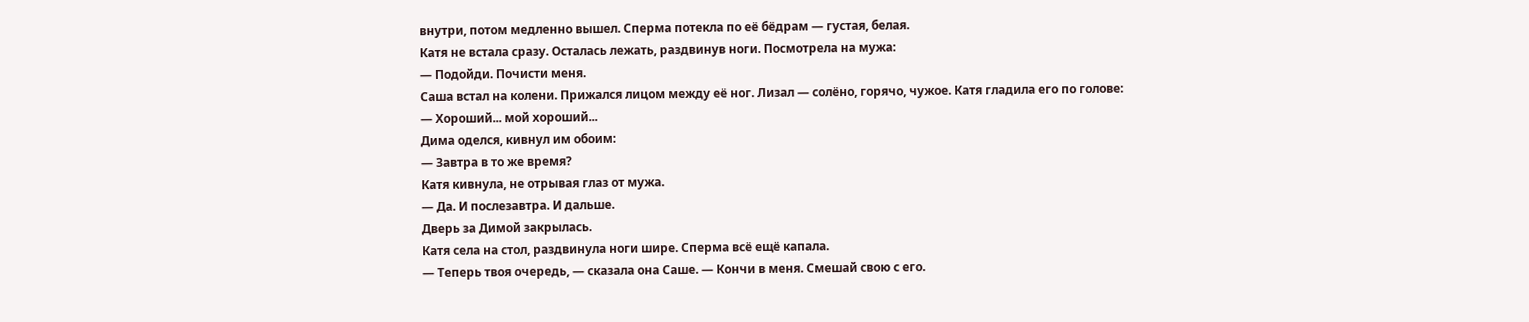внутри, потом медленно вышел. Сперма потекла по её бёдрам — густая, белая.
Катя не встала сразу. Осталась лежать, раздвинув ноги. Посмотрела на мужа:
— Подойди. Почисти меня.
Саша встал на колени. Прижался лицом между её ног. Лизал — солёно, горячо, чужое. Катя гладила его по голове:
— Хороший... мой хороший...
Дима оделся, кивнул им обоим:
— Завтра в то же время?
Катя кивнула, не отрывая глаз от мужа.
— Да. И послезавтра. И дальше.
Дверь за Димой закрылась.
Катя села на стол, раздвинула ноги шире. Сперма всё ещё капала.
— Теперь твоя очередь, — сказала она Саше. — Кончи в меня. Смешай свою с его.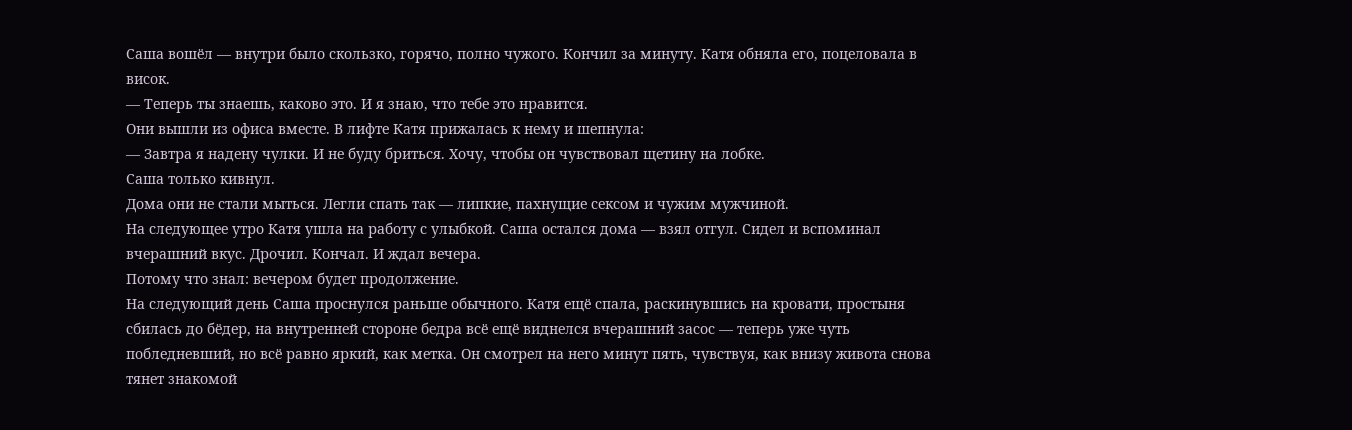Саша вошёл — внутри было скользко, горячо, полно чужого. Кончил за минуту. Катя обняла его, поцеловала в висок.
— Теперь ты знаешь, каково это. И я знаю, что тебе это нравится.
Они вышли из офиса вместе. В лифте Катя прижалась к нему и шепнула:
— Завтра я надену чулки. И не буду бриться. Хочу, чтобы он чувствовал щетину на лобке.
Саша только кивнул.
Дома они не стали мыться. Легли спать так — липкие, пахнущие сексом и чужим мужчиной.
На следующее утро Катя ушла на работу с улыбкой. Саша остался дома — взял отгул. Сидел и вспоминал вчерашний вкус. Дрочил. Кончал. И ждал вечера.
Потому что знал: вечером будет продолжение.
На следующий день Саша проснулся раньше обычного. Катя ещё спала, раскинувшись на кровати, простыня сбилась до бёдер, на внутренней стороне бедра всё ещё виднелся вчерашний засос — теперь уже чуть побледневший, но всё равно яркий, как метка. Он смотрел на него минут пять, чувствуя, как внизу живота снова тянет знакомой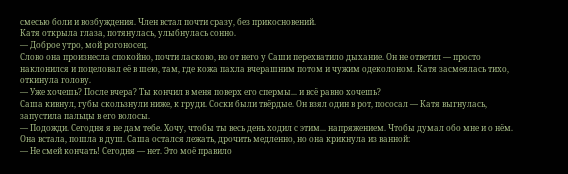смесью боли и возбуждения. Член встал почти сразу, без прикосновений.
Катя открыла глаза, потянулась, улыбнулась сонно.
— Доброе утро, мой рогоносец.
Слово она произнесла спокойно, почти ласково, но от него у Саши перехватило дыхание. Он не ответил — просто наклонился и поцеловал её в шею, там, где кожа пахла вчерашним потом и чужим одеколоном. Катя засмеялась тихо, откинула голову.
— Уже хочешь? После вчера? Ты кончил в меня поверх его спермы... и всё равно хочешь?
Саша кивнул, губы скользнули ниже, к груди. Соски были твёрдые. Он взял один в рот, пососал — Катя выгнулась, запустила пальцы в его волосы.
— Подожди. Сегодня я не дам тебе. Хочу, чтобы ты весь день ходил с этим... напряжением. Чтобы думал обо мне и о нём.
Она встала, пошла в душ. Саша остался лежать, дрочить медленно, но она крикнула из ванной:
— Не смей кончать! Сегодня — нет. Это моё правило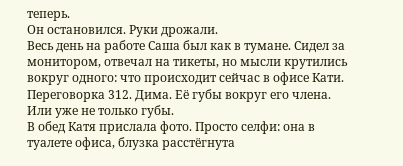теперь.
Он остановился. Руки дрожали.
Весь день на работе Саша был как в тумане. Сидел за монитором, отвечал на тикеты, но мысли крутились вокруг одного: что происходит сейчас в офисе Кати. Переговорка 312. Дима. Её губы вокруг его члена. Или уже не только губы.
В обед Катя прислала фото. Просто селфи: она в туалете офиса, блузка расстёгнута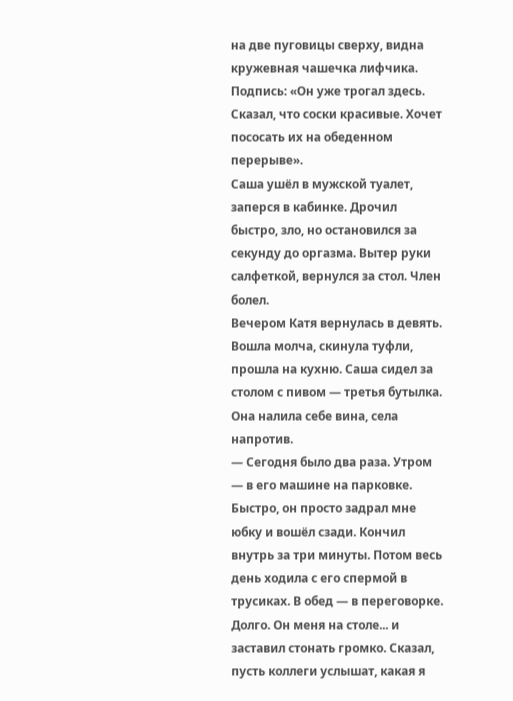на две пуговицы сверху, видна кружевная чашечка лифчика. Подпись: «Он уже трогал здесь. Сказал, что соски красивые. Хочет пососать их на обеденном перерыве».
Саша ушёл в мужской туалет, заперся в кабинке. Дрочил быстро, зло, но остановился за секунду до оргазма. Вытер руки салфеткой, вернулся за стол. Член болел.
Вечером Катя вернулась в девять. Вошла молча, скинула туфли, прошла на кухню. Саша сидел за столом с пивом — третья бутылка.
Она налила себе вина, села напротив.
— Сегодня было два раза. Утром — в его машине на парковке. Быстро, он просто задрал мне юбку и вошёл сзади. Кончил внутрь за три минуты. Потом весь день ходила с его спермой в трусиках. В обед — в переговорке. Долго. Он меня на столе... и заставил стонать громко. Сказал, пусть коллеги услышат, какая я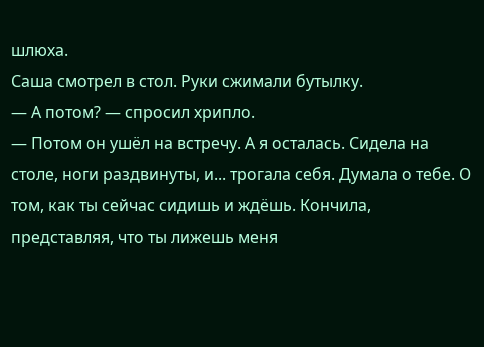шлюха.
Саша смотрел в стол. Руки сжимали бутылку.
— А потом? — спросил хрипло.
— Потом он ушёл на встречу. А я осталась. Сидела на столе, ноги раздвинуты, и... трогала себя. Думала о тебе. О том, как ты сейчас сидишь и ждёшь. Кончила, представляя, что ты лижешь меня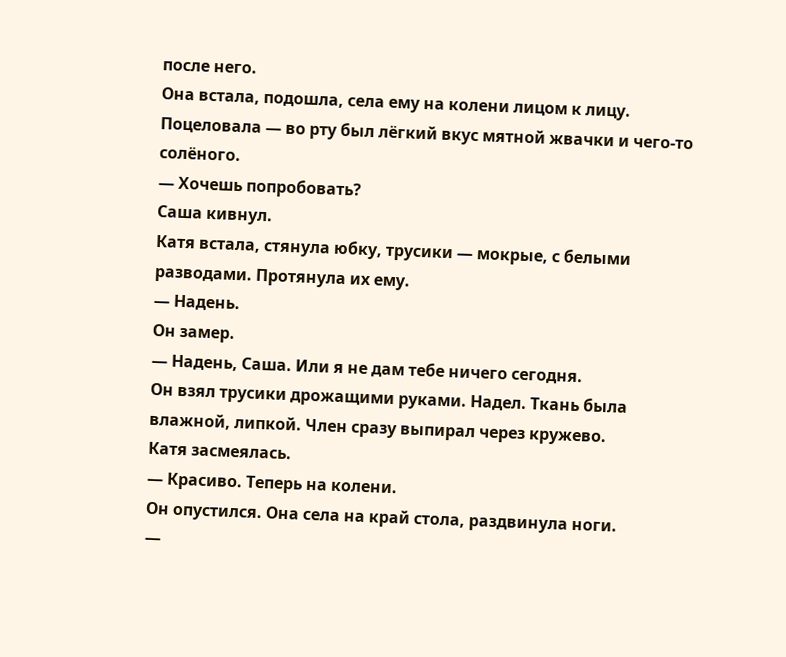после него.
Она встала, подошла, села ему на колени лицом к лицу. Поцеловала — во рту был лёгкий вкус мятной жвачки и чего-то солёного.
— Хочешь попробовать?
Саша кивнул.
Катя встала, стянула юбку, трусики — мокрые, с белыми разводами. Протянула их ему.
— Надень.
Он замер.
— Надень, Саша. Или я не дам тебе ничего сегодня.
Он взял трусики дрожащими руками. Надел. Ткань была влажной, липкой. Член сразу выпирал через кружево.
Катя засмеялась.
— Красиво. Теперь на колени.
Он опустился. Она села на край стола, раздвинула ноги.
—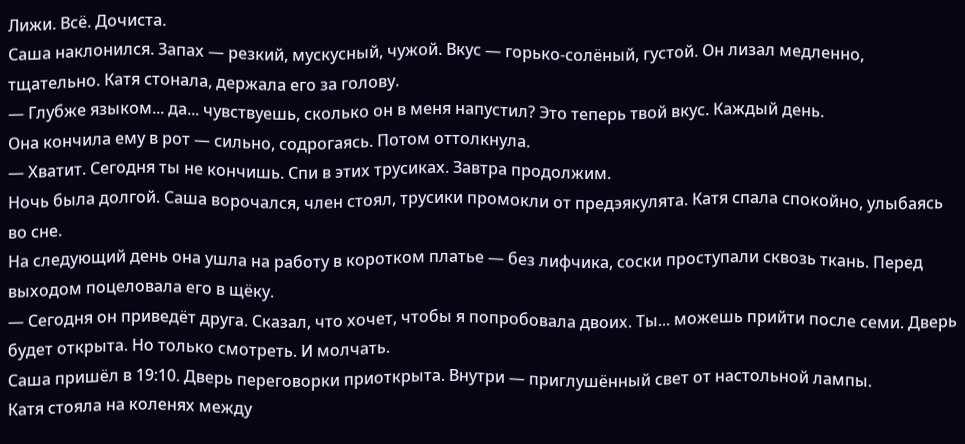Лижи. Всё. Дочиста.
Саша наклонился. Запах — резкий, мускусный, чужой. Вкус — горько-солёный, густой. Он лизал медленно, тщательно. Катя стонала, держала его за голову.
— Глубже языком... да... чувствуешь, сколько он в меня напустил? Это теперь твой вкус. Каждый день.
Она кончила ему в рот — сильно, содрогаясь. Потом оттолкнула.
— Хватит. Сегодня ты не кончишь. Спи в этих трусиках. Завтра продолжим.
Ночь была долгой. Саша ворочался, член стоял, трусики промокли от предэякулята. Катя спала спокойно, улыбаясь во сне.
На следующий день она ушла на работу в коротком платье — без лифчика, соски проступали сквозь ткань. Перед выходом поцеловала его в щёку.
— Сегодня он приведёт друга. Сказал, что хочет, чтобы я попробовала двоих. Ты... можешь прийти после семи. Дверь будет открыта. Но только смотреть. И молчать.
Саша пришёл в 19:10. Дверь переговорки приоткрыта. Внутри — приглушённый свет от настольной лампы.
Катя стояла на коленях между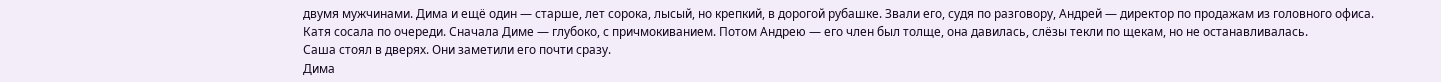двумя мужчинами. Дима и ещё один — старше, лет сорока, лысый, но крепкий, в дорогой рубашке. Звали его, судя по разговору, Андрей — директор по продажам из головного офиса.
Катя сосала по очереди. Сначала Диме — глубоко, с причмокиванием. Потом Андрею — его член был толще, она давилась, слёзы текли по щекам, но не останавливалась.
Саша стоял в дверях. Они заметили его почти сразу.
Дима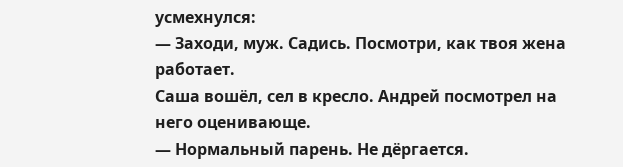усмехнулся:
— Заходи, муж. Садись. Посмотри, как твоя жена работает.
Саша вошёл, сел в кресло. Андрей посмотрел на него оценивающе.
— Нормальный парень. Не дёргается.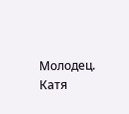Молодец.
Катя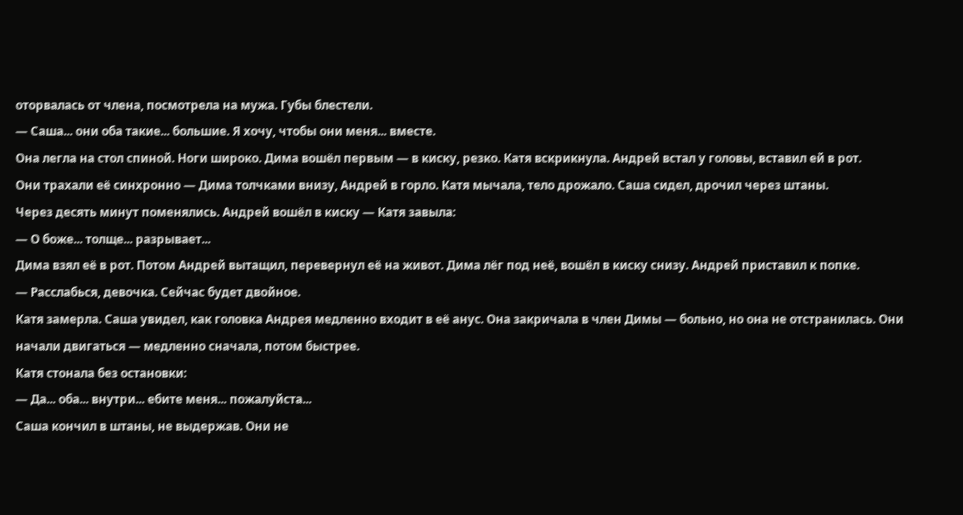оторвалась от члена, посмотрела на мужа. Губы блестели.
— Саша... они оба такие... большие. Я хочу, чтобы они меня... вместе.
Она легла на стол спиной. Ноги широко. Дима вошёл первым — в киску, резко. Катя вскрикнула. Андрей встал у головы, вставил ей в рот.
Они трахали её синхронно — Дима толчками внизу, Андрей в горло. Катя мычала, тело дрожало. Саша сидел, дрочил через штаны.
Через десять минут поменялись. Андрей вошёл в киску — Катя завыла:
— О боже... толще... разрывает...
Дима взял её в рот. Потом Андрей вытащил, перевернул её на живот. Дима лёг под неё, вошёл в киску снизу. Андрей приставил к попке.
— Расслабься, девочка. Сейчас будет двойное.
Катя замерла. Саша увидел, как головка Андрея медленно входит в её анус. Она закричала в член Димы — больно, но она не отстранилась. Они начали двигаться — медленно сначала, потом быстрее.
Катя стонала без остановки:
— Да... оба... внутри... ебите меня... пожалуйста...
Саша кончил в штаны, не выдержав. Они не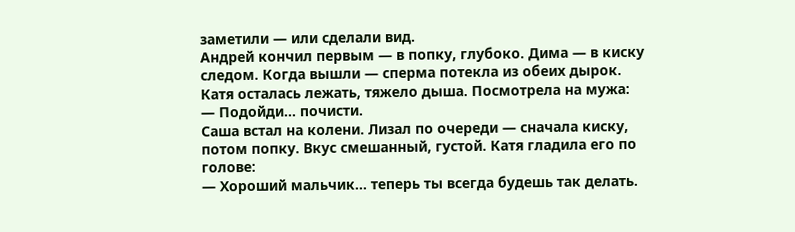заметили — или сделали вид.
Андрей кончил первым — в попку, глубоко. Дима — в киску следом. Когда вышли — сперма потекла из обеих дырок.
Катя осталась лежать, тяжело дыша. Посмотрела на мужа:
— Подойди... почисти.
Саша встал на колени. Лизал по очереди — сначала киску, потом попку. Вкус смешанный, густой. Катя гладила его по голове:
— Хороший мальчик... теперь ты всегда будешь так делать.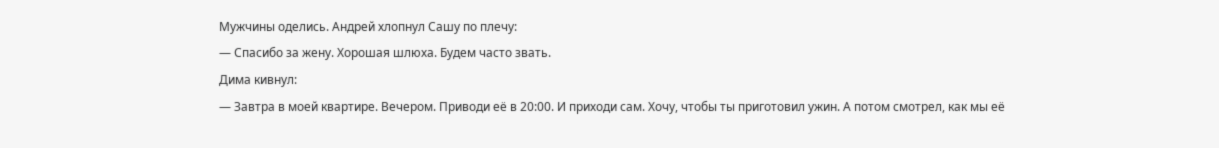Мужчины оделись. Андрей хлопнул Сашу по плечу:
— Спасибо за жену. Хорошая шлюха. Будем часто звать.
Дима кивнул:
— Завтра в моей квартире. Вечером. Приводи её в 20:00. И приходи сам. Хочу, чтобы ты приготовил ужин. А потом смотрел, как мы её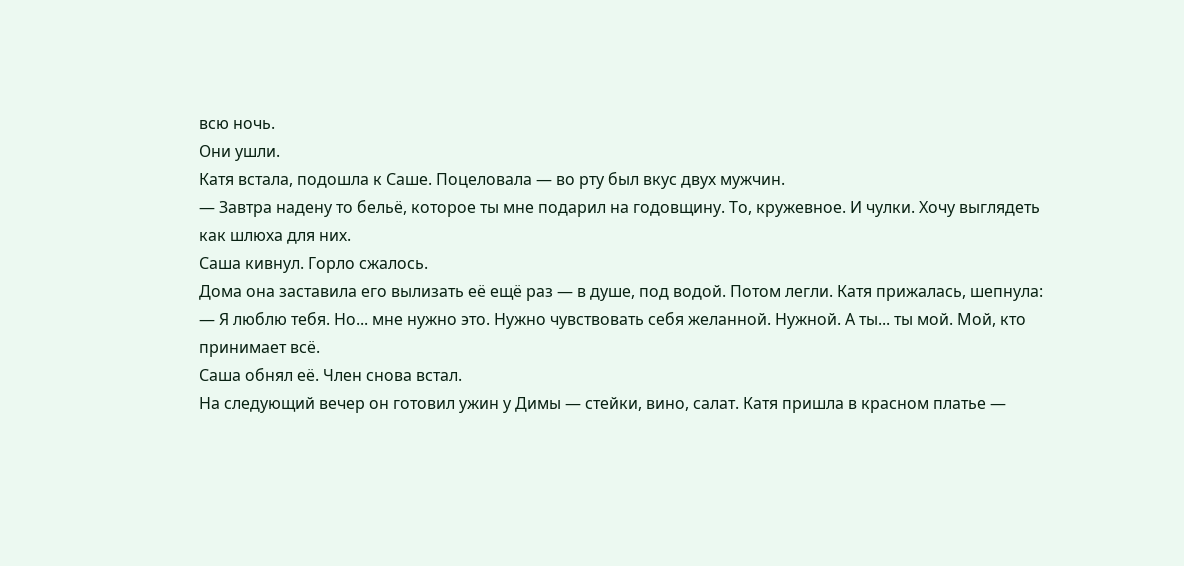всю ночь.
Они ушли.
Катя встала, подошла к Саше. Поцеловала — во рту был вкус двух мужчин.
— Завтра надену то бельё, которое ты мне подарил на годовщину. То, кружевное. И чулки. Хочу выглядеть как шлюха для них.
Саша кивнул. Горло сжалось.
Дома она заставила его вылизать её ещё раз — в душе, под водой. Потом легли. Катя прижалась, шепнула:
— Я люблю тебя. Но... мне нужно это. Нужно чувствовать себя желанной. Нужной. А ты... ты мой. Мой, кто принимает всё.
Саша обнял её. Член снова встал.
На следующий вечер он готовил ужин у Димы — стейки, вино, салат. Катя пришла в красном платье —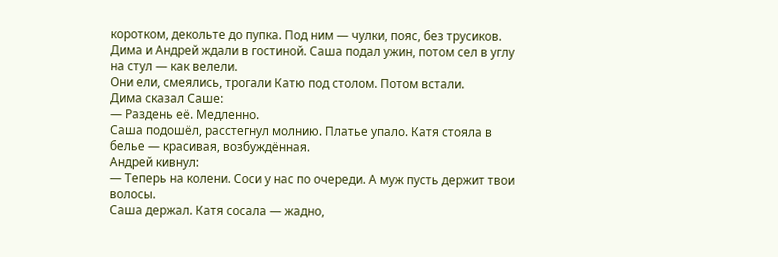коротком, декольте до пупка. Под ним — чулки, пояс, без трусиков.
Дима и Андрей ждали в гостиной. Саша подал ужин, потом сел в углу на стул — как велели.
Они ели, смеялись, трогали Катю под столом. Потом встали.
Дима сказал Саше:
— Раздень её. Медленно.
Саша подошёл, расстегнул молнию. Платье упало. Катя стояла в белье — красивая, возбуждённая.
Андрей кивнул:
— Теперь на колени. Соси у нас по очереди. А муж пусть держит твои волосы.
Саша держал. Катя сосала — жадно,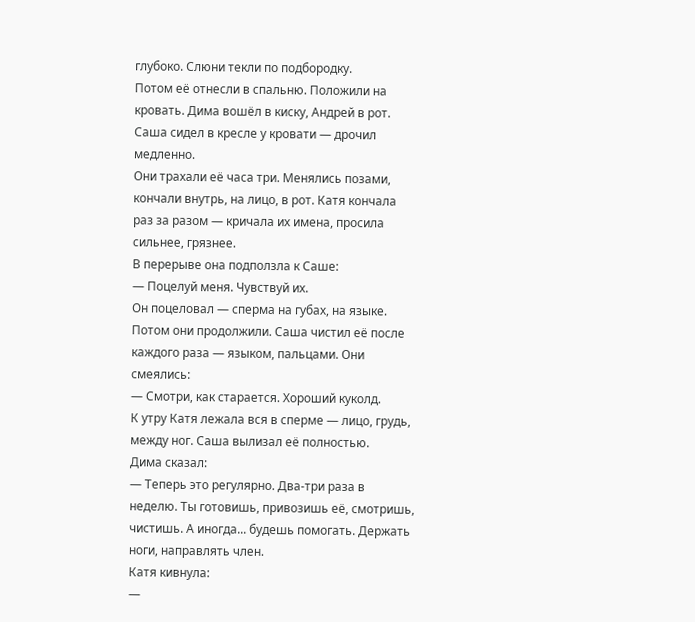глубоко. Слюни текли по подбородку.
Потом её отнесли в спальню. Положили на кровать. Дима вошёл в киску, Андрей в рот. Саша сидел в кресле у кровати — дрочил медленно.
Они трахали её часа три. Менялись позами, кончали внутрь, на лицо, в рот. Катя кончала раз за разом — кричала их имена, просила сильнее, грязнее.
В перерыве она подползла к Саше:
— Поцелуй меня. Чувствуй их.
Он поцеловал — сперма на губах, на языке.
Потом они продолжили. Саша чистил её после каждого раза — языком, пальцами. Они смеялись:
— Смотри, как старается. Хороший куколд.
К утру Катя лежала вся в сперме — лицо, грудь, между ног. Саша вылизал её полностью.
Дима сказал:
— Теперь это регулярно. Два-три раза в неделю. Ты готовишь, привозишь её, смотришь, чистишь. А иногда... будешь помогать. Держать ноги, направлять член.
Катя кивнула:
—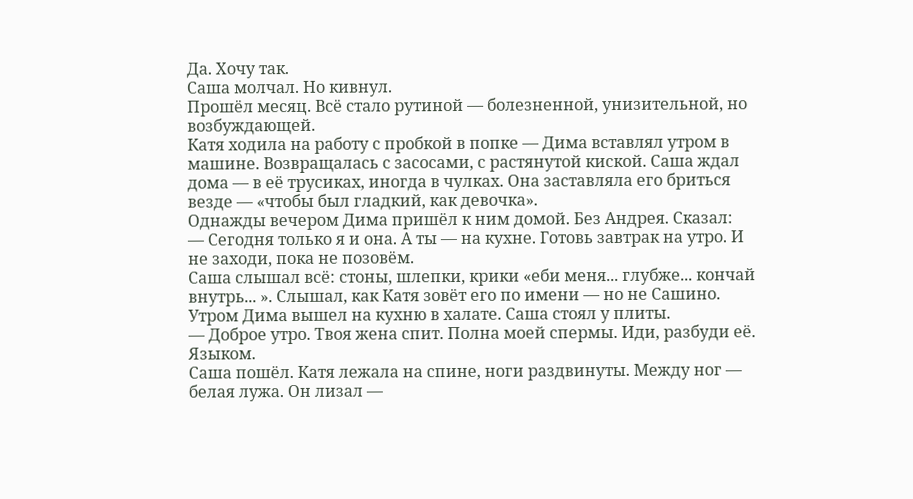Да. Хочу так.
Саша молчал. Но кивнул.
Прошёл месяц. Всё стало рутиной — болезненной, унизительной, но возбуждающей.
Катя ходила на работу с пробкой в попке — Дима вставлял утром в машине. Возвращалась с засосами, с растянутой киской. Саша ждал дома — в её трусиках, иногда в чулках. Она заставляла его бриться везде — «чтобы был гладкий, как девочка».
Однажды вечером Дима пришёл к ним домой. Без Андрея. Сказал:
— Сегодня только я и она. А ты — на кухне. Готовь завтрак на утро. И не заходи, пока не позовём.
Саша слышал всё: стоны, шлепки, крики «еби меня... глубже... кончай внутрь... ». Слышал, как Катя зовёт его по имени — но не Сашино.
Утром Дима вышел на кухню в халате. Саша стоял у плиты.
— Доброе утро. Твоя жена спит. Полна моей спермы. Иди, разбуди её. Языком.
Саша пошёл. Катя лежала на спине, ноги раздвинуты. Между ног — белая лужа. Он лизал —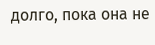долго, пока она не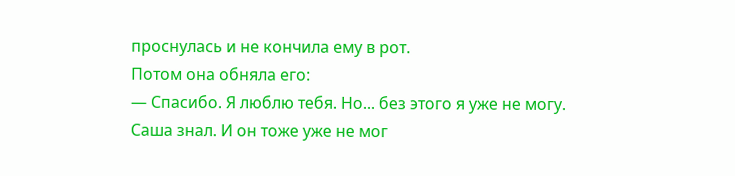проснулась и не кончила ему в рот.
Потом она обняла его:
— Спасибо. Я люблю тебя. Но... без этого я уже не могу.
Саша знал. И он тоже уже не мог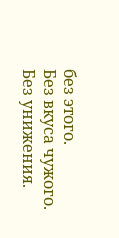без этого.
Без вкуса чужого.
Без унижения.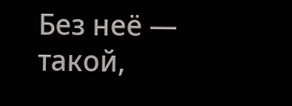Без неё — такой,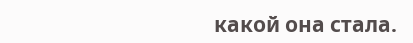какой она стала.